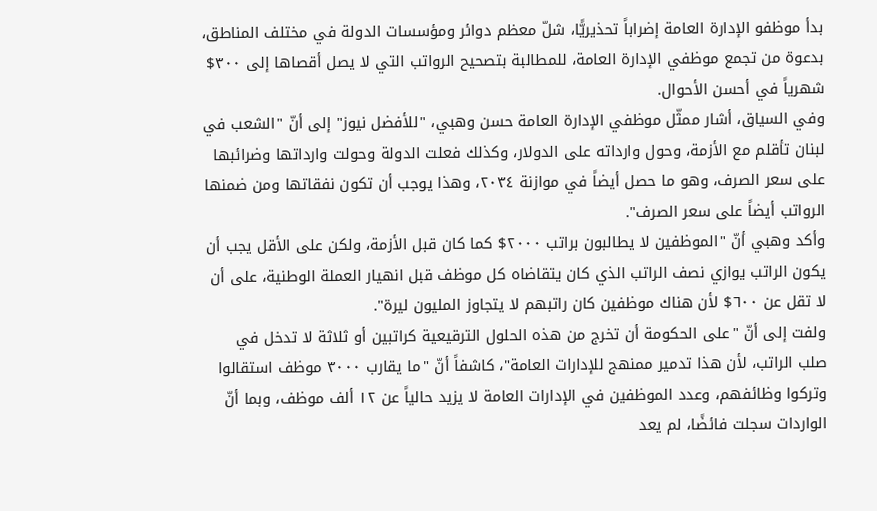بدأ موظفو الإدارة العامة إضراباً تحذيريًّا، شلّ معظم دوائر ومؤسسات الدولة في مختلف المناطق، بدعوة من تجمع موظفي الإدارة العامة، للمطالبة بتصحيح الرواتب التي لا يصل أقصاها إلى ٣٠٠$ شهرياً في أحسن الأحوال.
وفي السياق، أشار ممثّل موظفي الإدارة العامة حسن وهبي، "للأفضل نيوز" إلى أنّ "الشعب في لبنان تأقلم مع الأزمة، وحول وارداته على الدولار، وكذلك فعلت الدولة وحولت وارداتها وضرائبها على سعر الصرف، وهو ما حصل أيضاً في موازنة ٢٠٣٤، وهذا يوجب أن تكون نفقاتها ومن ضمنها الرواتب أيضاً على سعر الصرف".
وأكد وهبي أنّ "الموظفين لا يطالبون براتب ٢٠٠٠$ كما كان قبل الأزمة، ولكن على الأقل يجب أن يكون الراتب يوازي نصف الراتب الذي كان يتقاضاه كل موظف قبل انهيار العملة الوطنية، على أن لا تقل عن ٦٠٠$ لأن هناك موظفين كان راتبهم لا يتجاوز المليون ليرة".
ولفت إلى أنّ "على الحكومة أن تخرج من هذه الحلول الترقيعية كراتبين أو ثلاثة لا تدخل في صلب الراتب، لأن هذا تدمير ممنهج للإدارات العامة"، كاشفاً أنّ "ما يقارب ٣٠٠٠ موظف استقالوا وتركوا وظائفهم، وعدد الموظفين في الإدارات العامة لا يزيد حالياً عن ١٢ ألف موظف، وبما أنّ الواردات سجلت فائضًا، لم يعد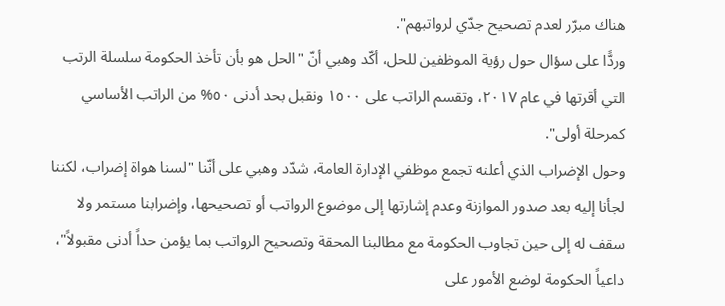هناك مبرّر لعدم تصحيح جدّي لرواتبهم".
وردًّا على سؤال حول رؤية الموظفين للحل، أكّد وهبي أنّ "الحل هو بأن تأخذ الحكومة سلسلة الرتب التي أقرتها في عام ٢٠١٧، وتقسم الراتب على ١٥٠٠ ونقبل بحد أدنى ٥٠% من الراتب الأساسي كمرحلة أولى".
وحول الإضراب الذي أعلنه تجمع موظفي الإدارة العامة، شدّد وهبي على أنّنا "لسنا هواة إضراب، لكننا لجأنا إليه بعد صدور الموازنة وعدم إشارتها إلى موضوع الرواتب أو تصحيحها، وإضرابنا مستمر ولا سقف له إلى حين تجاوب الحكومة مع مطالبنا المحقة وتصحيح الرواتب بما يؤمن حداً أدنى مقبولاً"، داعياً الحكومة لوضع الأمور على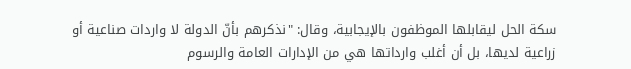سكة الحل ليقابلها الموظفون بالإيجابية، وقال: "نذكرهم بأنّ الدولة لا واردات صناعية أو زراعية لديها، بل أن أغلب وارداتها هي من الإدارات العامة والرسوم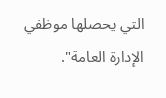التي يحصلها موظفي الإدارة العامة".